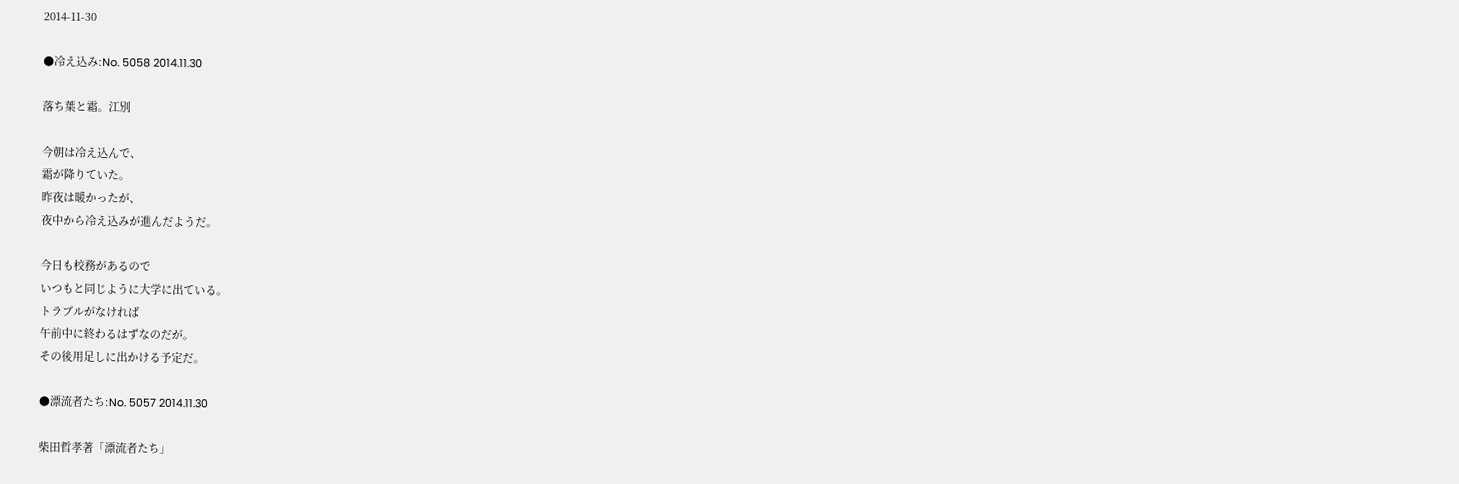2014-11-30

●冷え込み:No. 5058 2014.11.30

落ち葉と霜。江別

今朝は冷え込んで、
霜が降りていた。
昨夜は暖かったが、
夜中から冷え込みが進んだようだ。

今日も校務があるので
いつもと同じように大学に出ている。
トラブルがなければ
午前中に終わるはずなのだが。
その後用足しに出かける予定だ。

●漂流者たち:No. 5057 2014.11.30

柴田哲孝著「漂流者たち」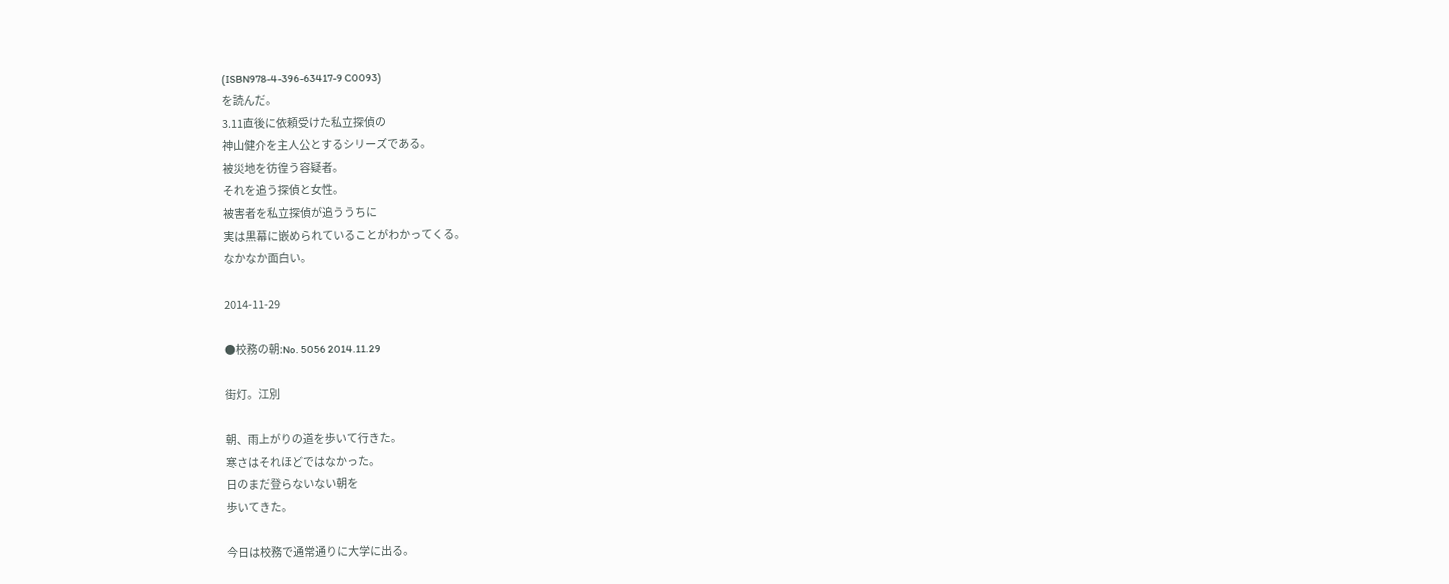(ISBN978-4-396-63417-9 C0093)
を読んだ。
3.11直後に依頼受けた私立探偵の
神山健介を主人公とするシリーズである。
被災地を彷徨う容疑者。
それを追う探偵と女性。
被害者を私立探偵が追ううちに
実は黒幕に嵌められていることがわかってくる。
なかなか面白い。

2014-11-29

●校務の朝:No. 5056 2014.11.29

街灯。江別

朝、雨上がりの道を歩いて行きた。
寒さはそれほどではなかった。
日のまだ登らないない朝を
歩いてきた。

今日は校務で通常通りに大学に出る。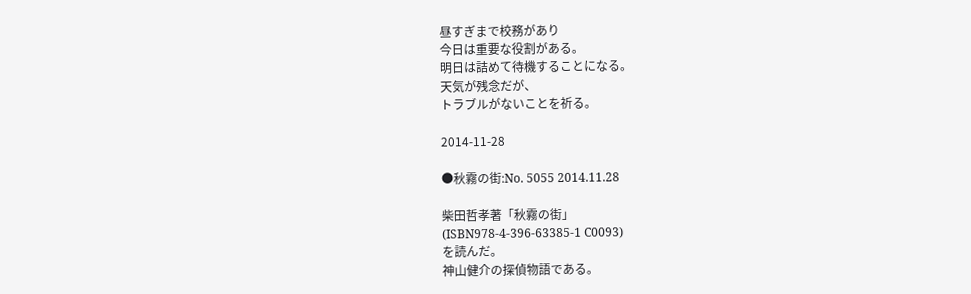昼すぎまで校務があり
今日は重要な役割がある。
明日は詰めて待機することになる。
天気が残念だが、
トラブルがないことを祈る。

2014-11-28

●秋霧の街:No. 5055 2014.11.28

柴田哲孝著「秋霧の街」
(ISBN978-4-396-63385-1 C0093)
を読んだ。
神山健介の探偵物語である。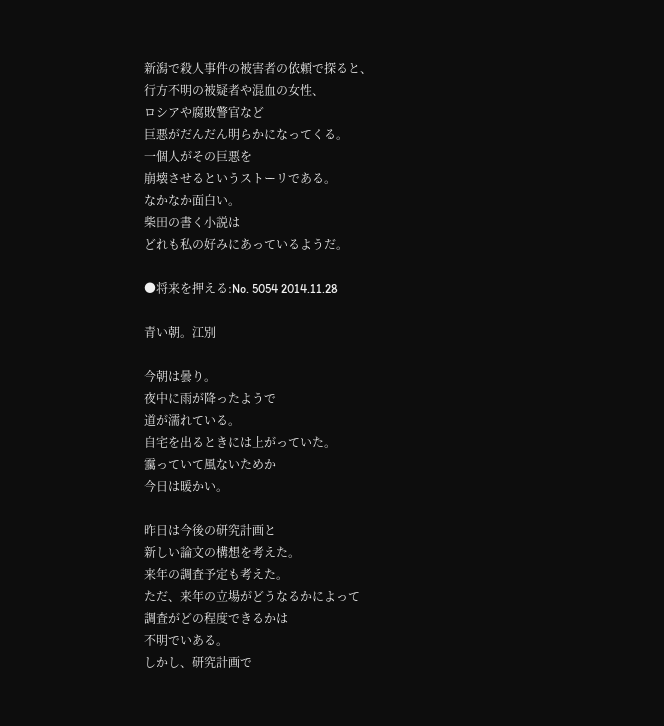新潟で殺人事件の被害者の依頼で探ると、
行方不明の被疑者や混血の女性、
ロシアや腐敗警官など
巨悪がだんだん明らかになってくる。
一個人がその巨悪を
崩壊させるというストーリである。
なかなか面白い。
柴田の書く小説は
どれも私の好みにあっているようだ。

●将来を押える:No. 5054 2014.11.28

青い朝。江別

今朝は曇り。
夜中に雨が降ったようで
道が濡れている。
自宅を出るときには上がっていた。
靄っていて風ないためか
今日は暖かい。

昨日は今後の研究計画と
新しい論文の構想を考えた。
来年の調査予定も考えた。
ただ、来年の立場がどうなるかによって
調査がどの程度できるかは
不明でいある。
しかし、研究計画で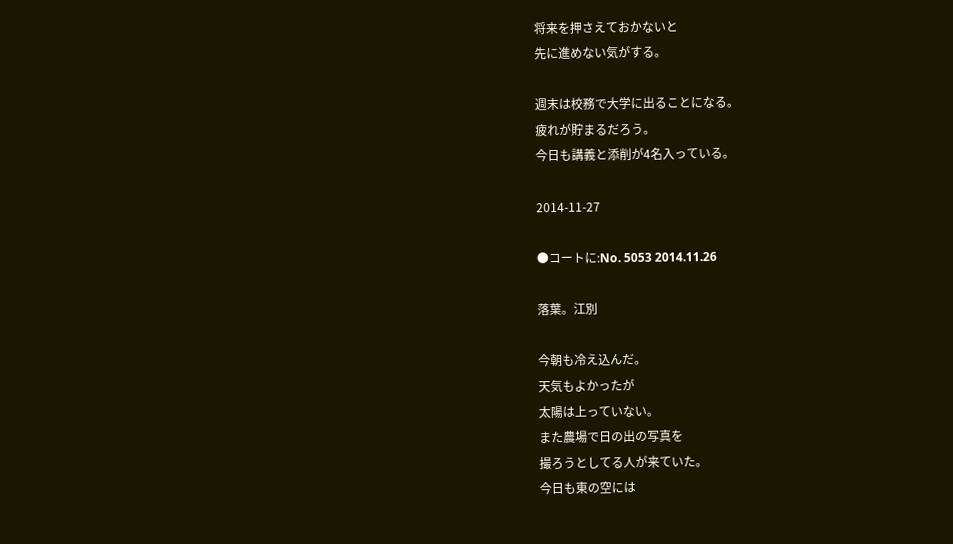将来を押さえておかないと
先に進めない気がする。

週末は校務で大学に出ることになる。
疲れが貯まるだろう。
今日も講義と添削が4名入っている。

2014-11-27

●コートに:No. 5053 2014.11.26

落葉。江別

今朝も冷え込んだ。
天気もよかったが
太陽は上っていない。
また農場で日の出の写真を
撮ろうとしてる人が来ていた。
今日も東の空には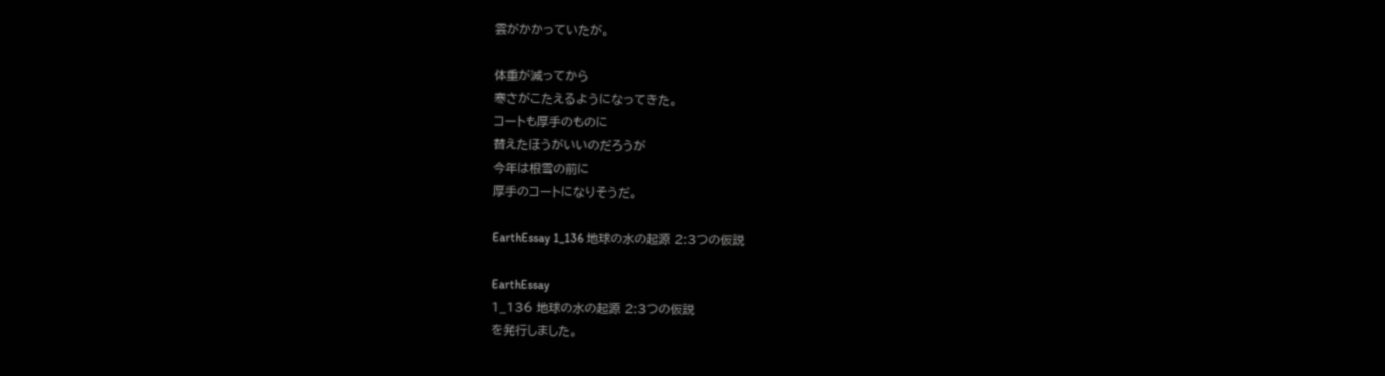雲がかかっていたが。

体重が減ってから
寒さがこたえるようになってきた。
コートも厚手のものに
替えたほうがいいのだろうが
今年は根雪の前に
厚手のコートになりそうだ。

EarthEssay 1_136 地球の水の起源 2:3つの仮説

EarthEssay
1_136 地球の水の起源 2:3つの仮説
を発行しました。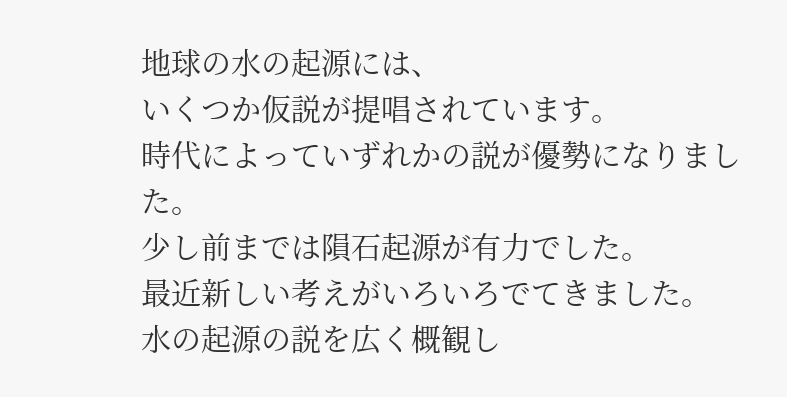地球の水の起源には、
いくつか仮説が提唱されています。
時代によっていずれかの説が優勢になりました。
少し前までは隕石起源が有力でした。
最近新しい考えがいろいろでてきました。
水の起源の説を広く概観し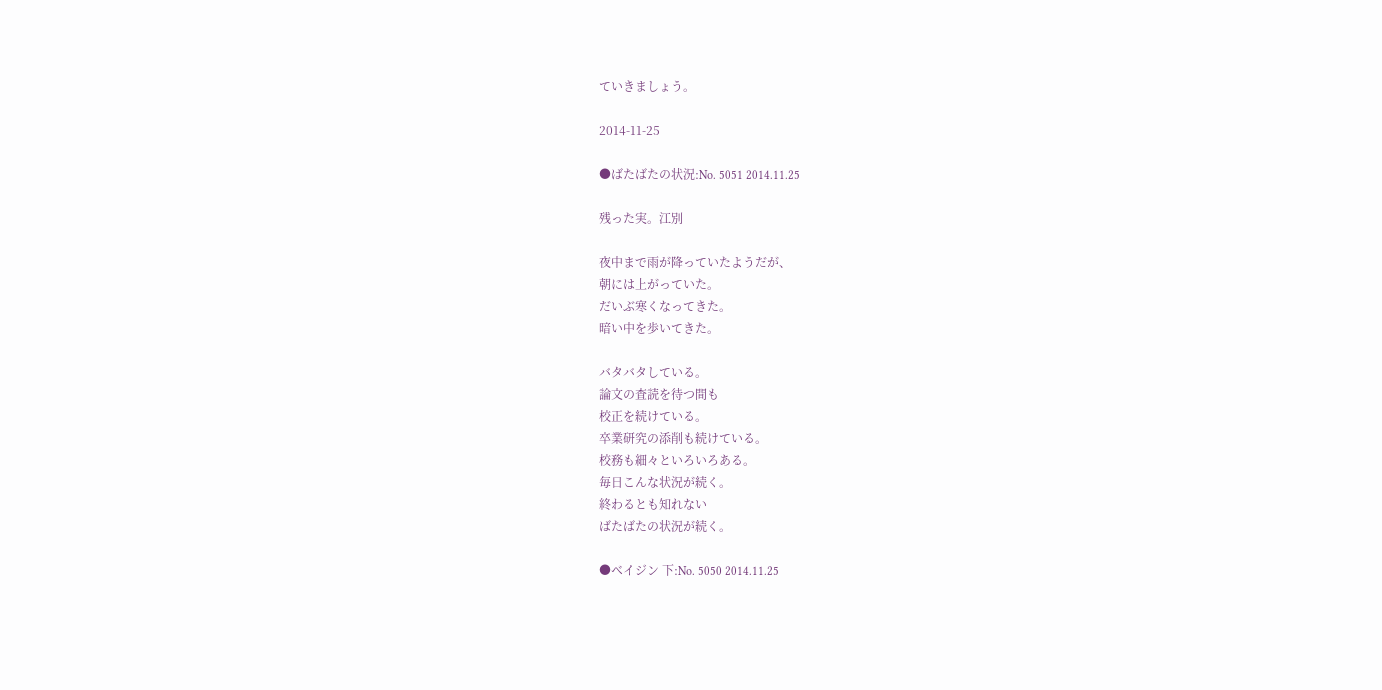ていきましょう。

2014-11-25

●ばたばたの状況:No. 5051 2014.11.25

残った実。江別

夜中まで雨が降っていたようだが、
朝には上がっていた。
だいぶ寒くなってきた。
暗い中を歩いてきた。

バタバタしている。
論文の査読を待つ間も
校正を続けている。
卒業研究の添削も続けている。
校務も細々といろいろある。
毎日こんな状況が続く。
終わるとも知れない
ばたばたの状況が続く。

●ベイジン 下:No. 5050 2014.11.25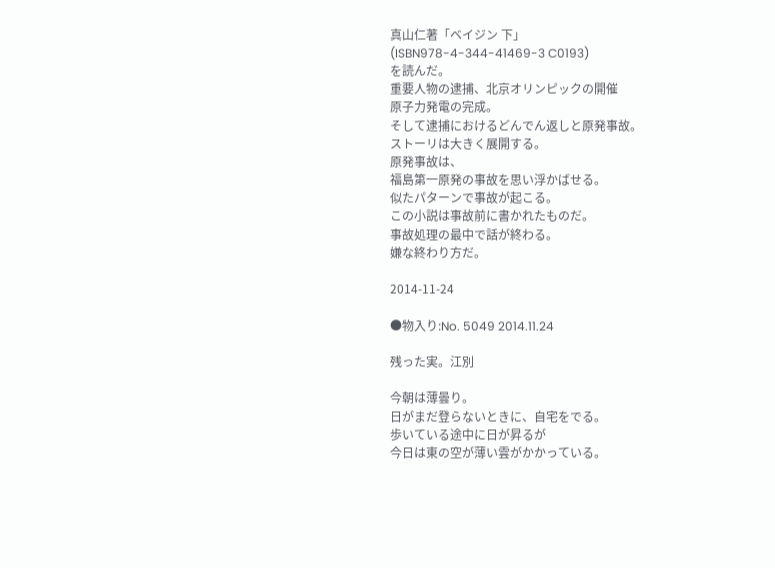真山仁著「ベイジン 下」
(ISBN978-4-344-41469-3 C0193)
を読んだ。
重要人物の逮捕、北京オリンピックの開催
原子力発電の完成。
そして逮捕におけるどんでん返しと原発事故。
ストーリは大きく展開する。
原発事故は、
福島第一原発の事故を思い浮かばせる。
似たパターンで事故が起こる。
この小説は事故前に書かれたものだ。
事故処理の最中で話が終わる。
嫌な終わり方だ。

2014-11-24

●物入り:No. 5049 2014.11.24

残った実。江別

今朝は薄曇り。
日がまだ登らないときに、自宅をでる。
歩いている途中に日が昇るが
今日は東の空が薄い雲がかかっている。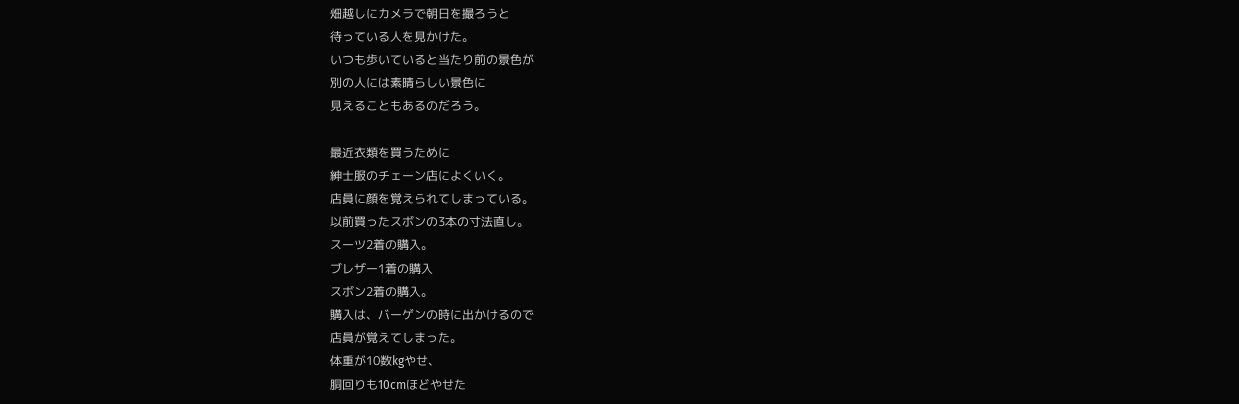畑越しにカメラで朝日を撮ろうと
待っている人を見かけた。
いつも歩いていると当たり前の景色が
別の人には素晴らしい景色に
見えることもあるのだろう。

最近衣類を買うために
紳士服のチェーン店によくいく。
店員に顔を覚えられてしまっている。
以前買ったスボンの3本の寸法直し。
スーツ2着の購入。
ブレザー1着の購入
スボン2着の購入。
購入は、バーゲンの時に出かけるので
店員が覚えてしまった。
体重が10数kgやせ、
胴回りも10cmほどやせた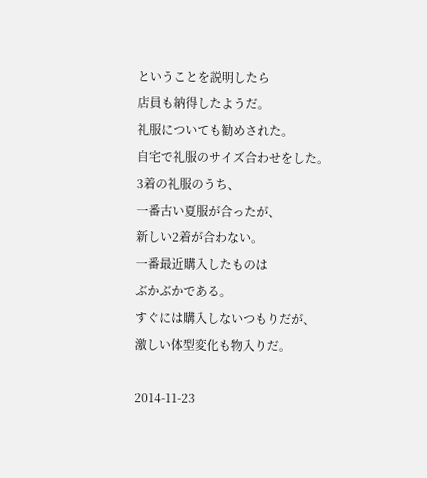ということを説明したら
店員も納得したようだ。
礼服についても勧めされた。
自宅で礼服のサイズ合わせをした。
3着の礼服のうち、
一番古い夏服が合ったが、
新しい2着が合わない。
一番最近購入したものは
ぶかぶかである。
すぐには購入しないつもりだが、
激しい体型変化も物入りだ。

2014-11-23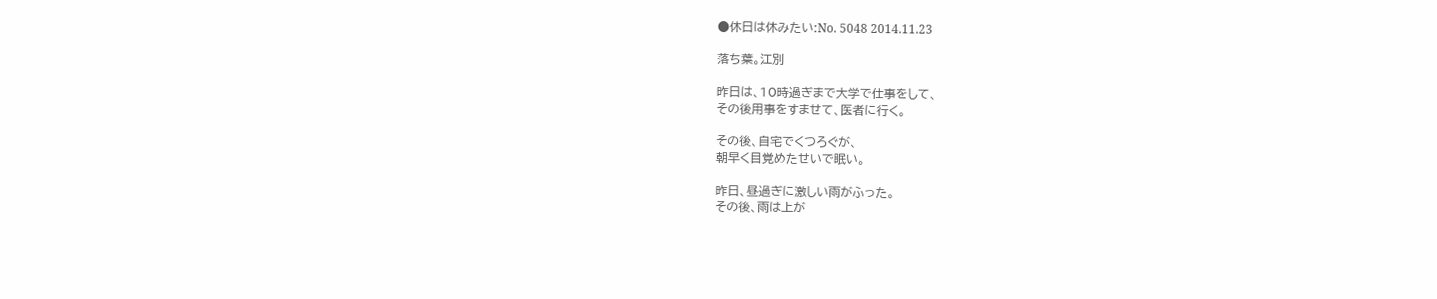●休日は休みたい:No. 5048 2014.11.23

落ち葉。江別

昨日は、10時過ぎまで大学で仕事をして、
その後用事をすませて、医者に行く。

その後、自宅でくつろぐが、
朝早く目覚めたせいで眠い。

昨日、昼過ぎに激しい雨がふった。
その後、雨は上が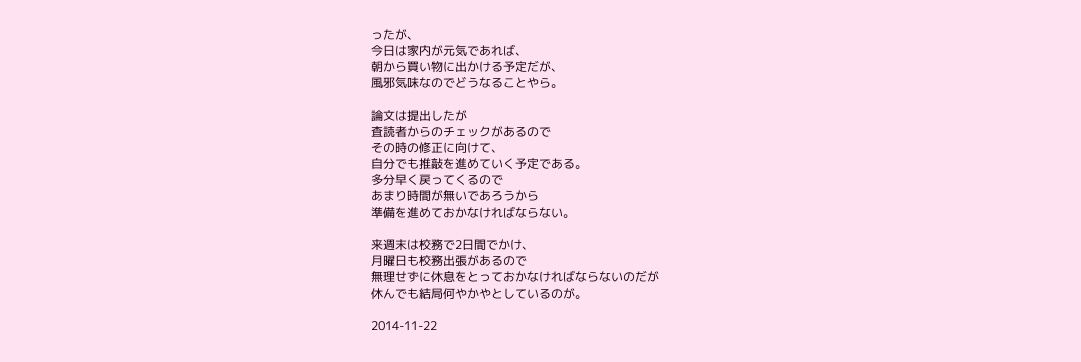ったが、
今日は家内が元気であれば、
朝から買い物に出かける予定だが、
風邪気味なのでどうなることやら。

論文は提出したが
査読者からのチェックがあるので
その時の修正に向けて、
自分でも推敲を進めていく予定である。
多分早く戻ってくるので
あまり時間が無いであろうから
準備を進めておかなければならない。

来週末は校務で2日間でかけ、
月曜日も校務出張があるので
無理せずに休息をとっておかなければならないのだが
休んでも結局何やかやとしているのが。

2014-11-22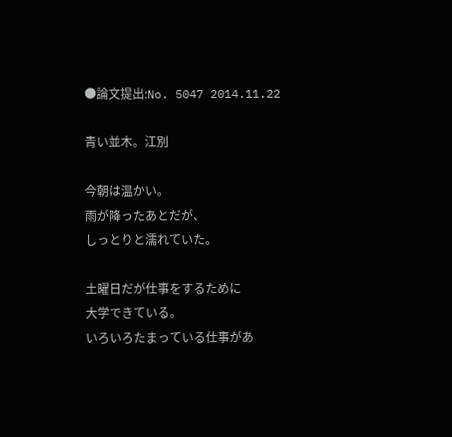●論文提出:No. 5047 2014.11.22

青い並木。江別

今朝は温かい。
雨が降ったあとだが、
しっとりと濡れていた。

土曜日だが仕事をするために
大学できている。
いろいろたまっている仕事があ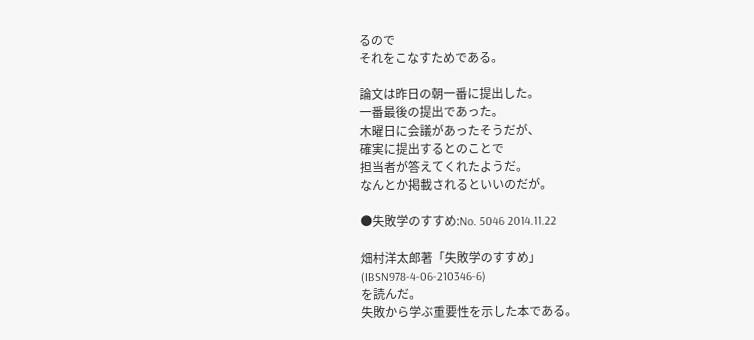るので
それをこなすためである。

論文は昨日の朝一番に提出した。
一番最後の提出であった。
木曜日に会議があったそうだが、
確実に提出するとのことで
担当者が答えてくれたようだ。
なんとか掲載されるといいのだが。

●失敗学のすすめ:No. 5046 2014.11.22

畑村洋太郎著「失敗学のすすめ」
(IBSN978-4-06-210346-6)
を読んだ。
失敗から学ぶ重要性を示した本である。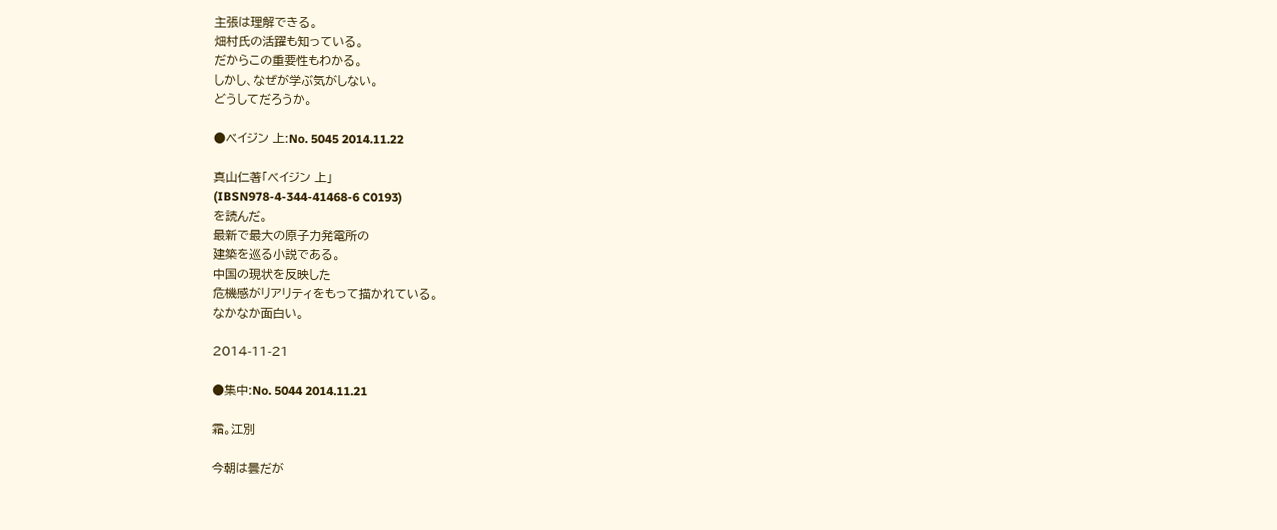主張は理解できる。
畑村氏の活躍も知っている。
だからこの重要性もわかる。
しかし、なぜが学ぶ気がしない。
どうしてだろうか。

●ベイジン 上:No. 5045 2014.11.22

真山仁著「ベイジン 上」
(IBSN978-4-344-41468-6 C0193)
を読んだ。
最新で最大の原子力発電所の
建築を巡る小説である。
中国の現状を反映した
危機感がリアリティをもって描かれている。
なかなか面白い。

2014-11-21

●集中:No. 5044 2014.11.21

霜。江別

今朝は曇だが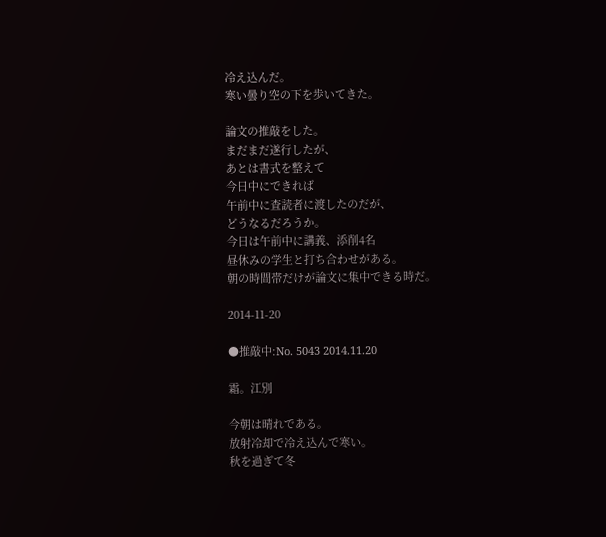冷え込んだ。
寒い曇り空の下を歩いてきた。

論文の推敲をした。
まだまだ遂行したが、
あとは書式を整えて
今日中にできれば
午前中に査読者に渡したのだが、
どうなるだろうか。
今日は午前中に講義、添削4名
昼休みの学生と打ち合わせがある。
朝の時間帯だけが論文に集中できる時だ。

2014-11-20

●推敲中:No. 5043 2014.11.20

霜。江別

今朝は晴れである。
放射冷却で冷え込んで寒い。
秋を過ぎて冬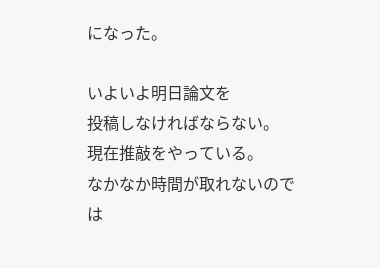になった。

いよいよ明日論文を
投稿しなければならない。
現在推敲をやっている。
なかなか時間が取れないので
は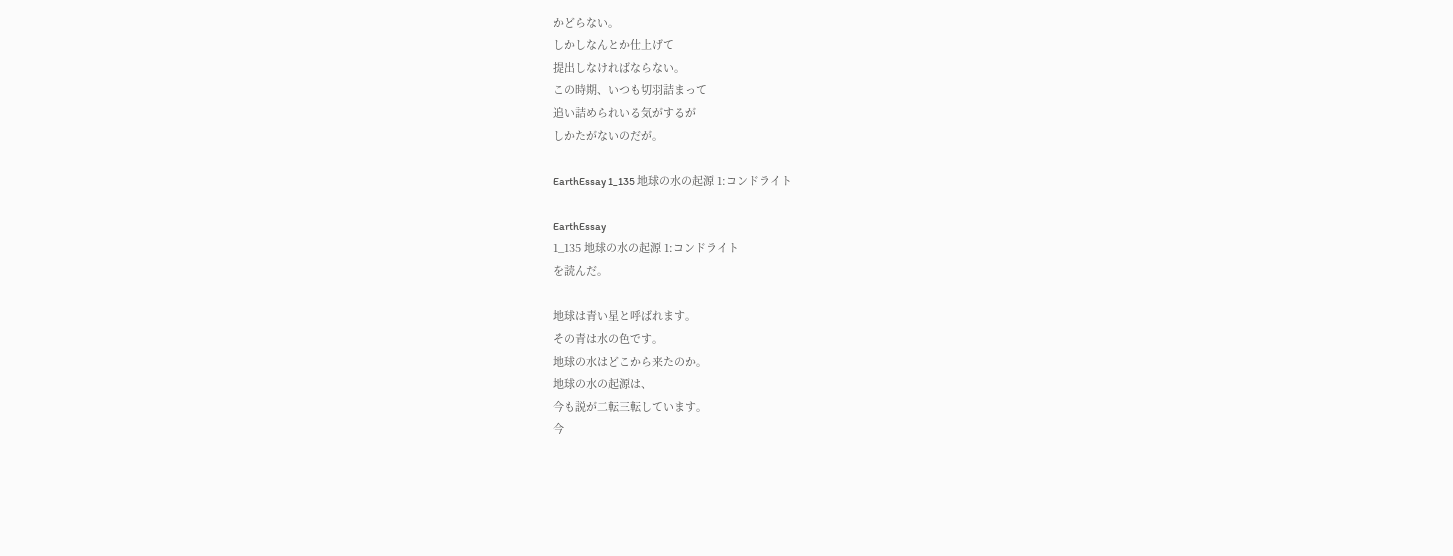かどらない。
しかしなんとか仕上げて
提出しなければならない。
この時期、いつも切羽詰まって
追い詰められいる気がするが
しかたがないのだが。

EarthEssay 1_135 地球の水の起源 1:コンドライト

EarthEssay
1_135 地球の水の起源 1:コンドライト
を読んだ。

地球は青い星と呼ばれます。
その青は水の色です。
地球の水はどこから来たのか。
地球の水の起源は、
今も説が二転三転しています。
今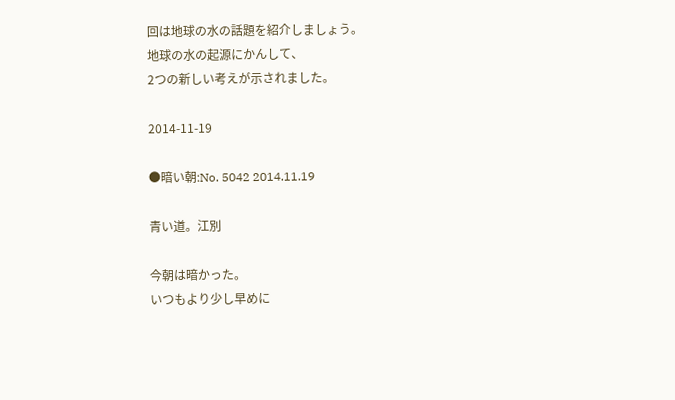回は地球の水の話題を紹介しましょう。
地球の水の起源にかんして、
2つの新しい考えが示されました。

2014-11-19

●暗い朝:No. 5042 2014.11.19

青い道。江別

今朝は暗かった。
いつもより少し早めに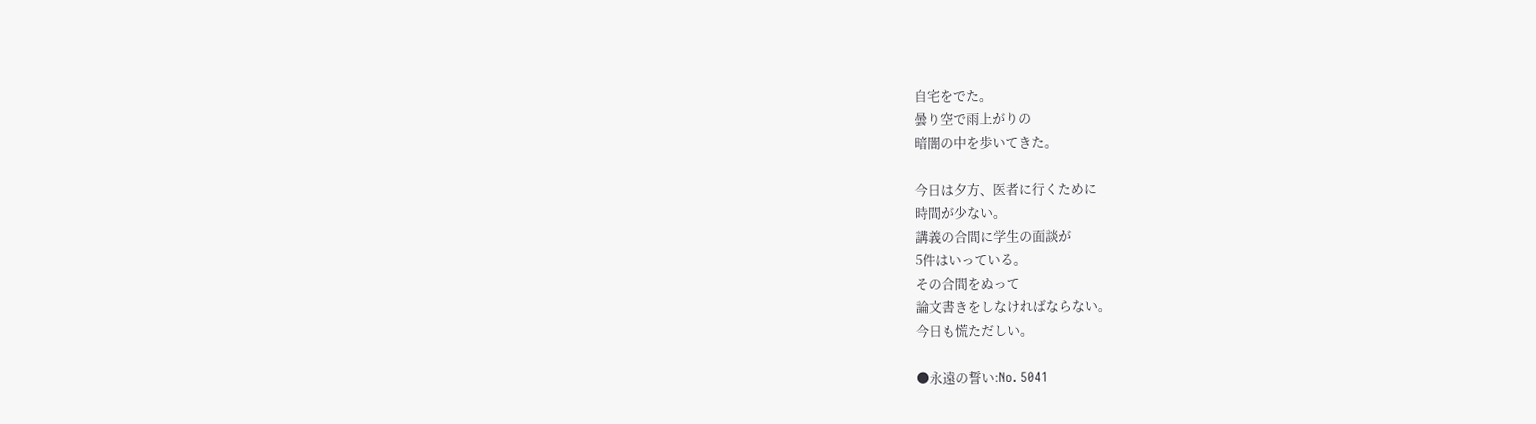自宅をでた。
曇り空で雨上がりの
暗闇の中を歩いてきた。

今日は夕方、医者に行くために
時間が少ない。
講義の合間に学生の面談が
5件はいっている。
その合間をぬって
論文書きをしなければならない。
今日も慌ただしい。

●永遠の誓い:No. 5041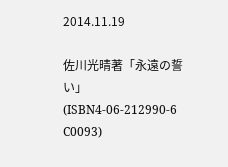2014.11.19

佐川光晴著「永遠の誓い」
(ISBN4-06-212990-6 C0093)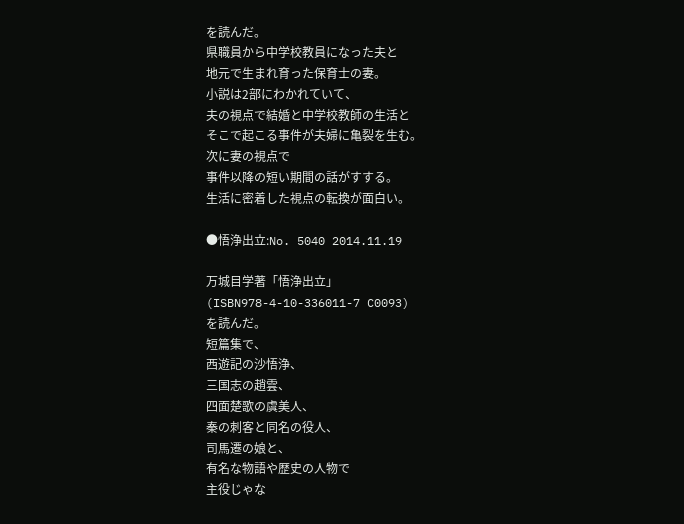を読んだ。
県職員から中学校教員になった夫と
地元で生まれ育った保育士の妻。
小説は2部にわかれていて、
夫の視点で結婚と中学校教師の生活と
そこで起こる事件が夫婦に亀裂を生む。
次に妻の視点で
事件以降の短い期間の話がすする。
生活に密着した視点の転換が面白い。

●悟浄出立:No. 5040 2014.11.19

万城目学著「悟浄出立」
(ISBN978-4-10-336011-7 C0093)
を読んだ。
短篇集で、
西遊記の沙悟浄、
三国志の趙雲、
四面楚歌の虞美人、
秦の刺客と同名の役人、
司馬遷の娘と、
有名な物語や歴史の人物で
主役じゃな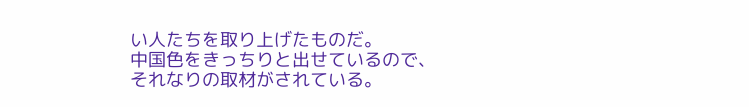い人たちを取り上げたものだ。
中国色をきっちりと出せているので、
それなりの取材がされている。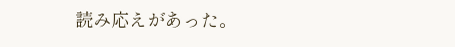読み応えがあった。